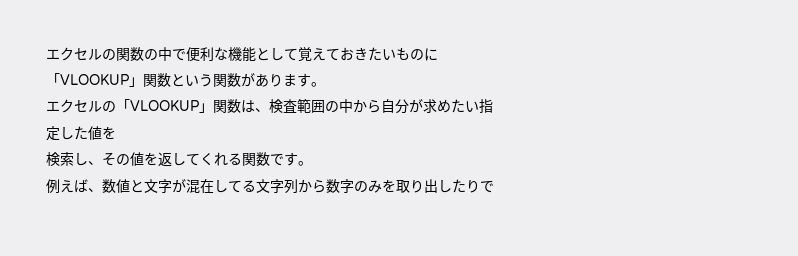エクセルの関数の中で便利な機能として覚えておきたいものに
「VLOOKUP」関数という関数があります。
エクセルの「VLOOKUP」関数は、検査範囲の中から自分が求めたい指定した値を
検索し、その値を返してくれる関数です。
例えば、数値と文字が混在してる文字列から数字のみを取り出したりで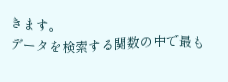きます。
データを検索する関数の中で最も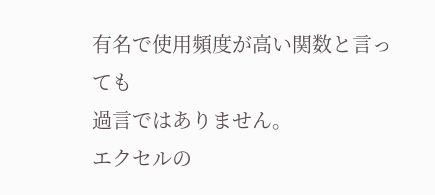有名で使用頻度が高い関数と言っても
過言ではありません。
エクセルの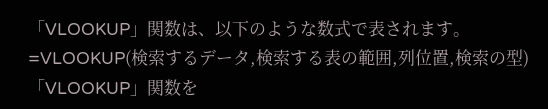「VLOOKUP」関数は、以下のような数式で表されます。
=VLOOKUP(検索するデータ,検索する表の範囲,列位置,検索の型)
「VLOOKUP」関数を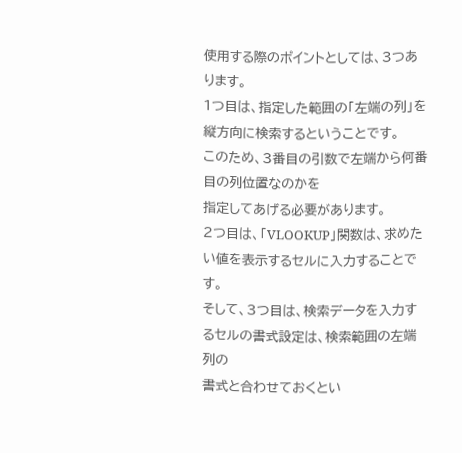使用する際のポイントとしては、3つあります。
1つ目は、指定した範囲の「左端の列」を縦方向に検索するということです。
このため、3番目の引数で左端から何番目の列位置なのかを
指定してあげる必要があります。
2つ目は、「VLOOKUP」関数は、求めたい値を表示するセルに入力することです。
そして、3つ目は、検索データを入力するセルの書式設定は、検索範囲の左端列の
書式と合わせておくとい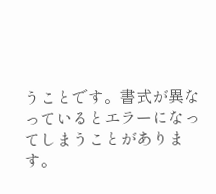うことです。書式が異なっているとエラーになってしまうことがあります。